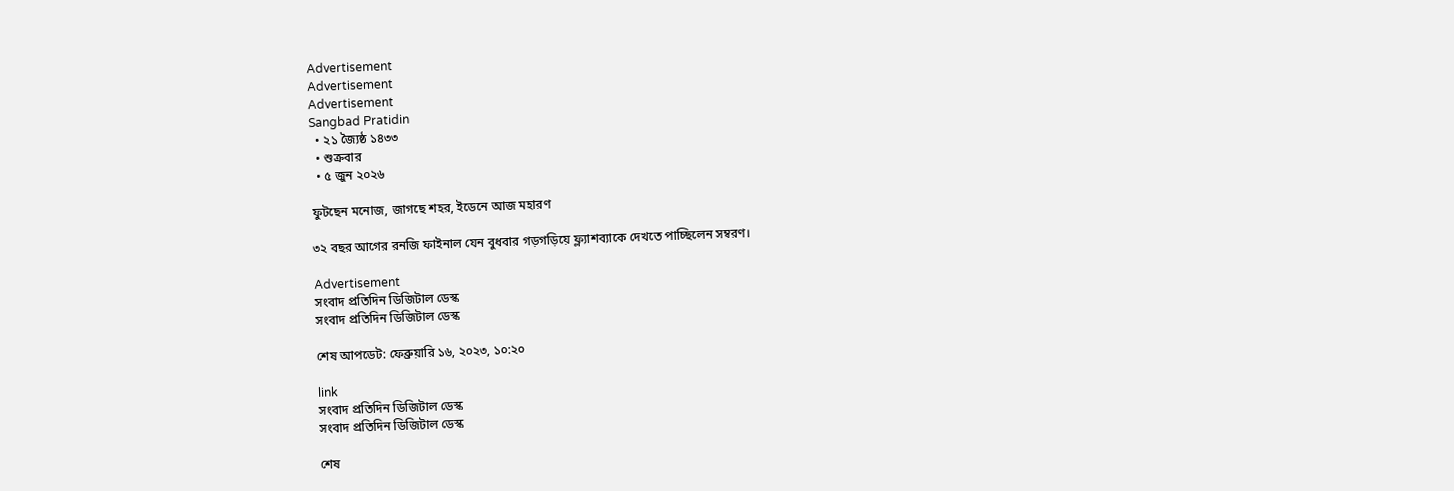Advertisement
Advertisement
Advertisement
Sangbad Pratidin
  • ২১ জ্যৈষ্ঠ ১৪৩৩
  • শুক্রবার
  • ৫ জুন ২০২৬

ফুটছেন মনোজ, জাগছে শহর, ইডেনে আজ মহারণ

৩২ বছর আগের রনজি ফাইনাল যেন বুধবার গড়গড়িয়ে ফ্ল্যাশব্যাকে দেখতে পাচ্ছিলেন সম্বরণ।

Advertisement
সংবাদ প্রতিদিন ডিজিটাল ডেস্ক
সংবাদ প্রতিদিন ডিজিটাল ডেস্ক

শেষ আপডেট: ফেব্রুয়ারি ১৬, ২০২৩, ১০:২০

link
সংবাদ প্রতিদিন ডিজিটাল ডেস্ক
সংবাদ প্রতিদিন ডিজিটাল ডেস্ক

শেষ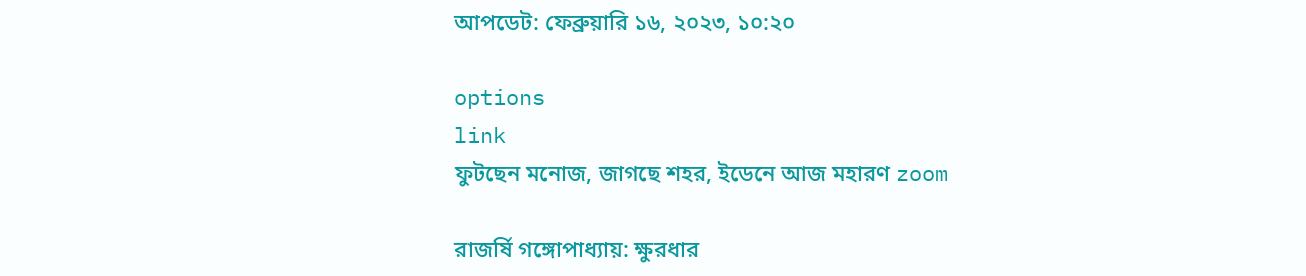আপডেট: ফেব্রুয়ারি ১৬, ২০২৩, ১০:২০

options
link
ফুটছেন মনোজ, জাগছে শহর, ইডেনে আজ মহারণ zoom

রাজর্ষি গঙ্গোপাধ্যায়: ক্ষুরধার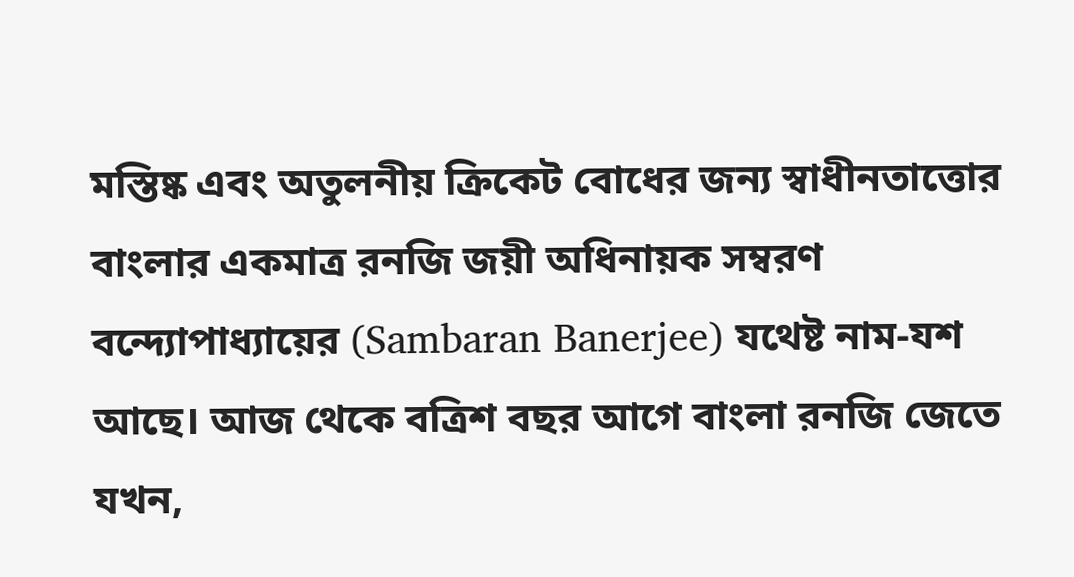মস্তিষ্ক এবং অতুলনীয় ক্রিকেট বোধের জন‌্য স্বাধীনতাত্তোর বাংলার একমাত্র রনজি জয়ী অধিনায়ক সম্বরণ বন্দ‌্যোপাধ‌্যায়ের (Sambaran Banerjee) যথেষ্ট নাম-যশ আছে। আজ থেকে বত্রিশ বছর আগে বাংলা রনজি জেতে যখন,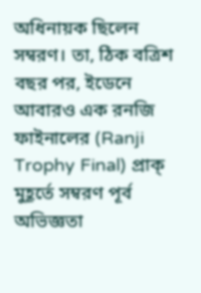অধিনায়ক ছিলেন সম্বরণ। তা, ঠিক বত্রিশ বছর পর, ইডেনে আবারও এক রনজি ফাইনালের (Ranji Trophy Final) প্রাক্ মুহূর্তে সম্বরণ পূর্ব অভিজ্ঞতা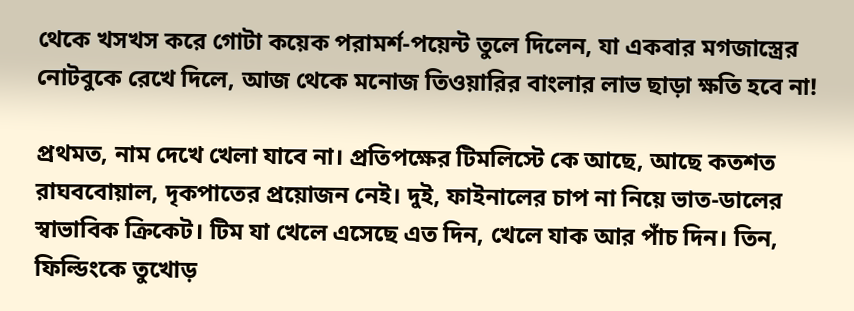থেকে খসখস করে গোটা কয়েক পরামর্শ-পয়েন্ট তুলে দিলেন, যা একবার মগজাস্ত্রের নোটবুকে রেখে দিলে, আজ থেকে মনোজ তিওয়ারির বাংলার লাভ ছাড়া ক্ষতি হবে না!

প্রথমত, নাম দেখে খেলা যাবে না। প্রতিপক্ষের টিমলিস্টে কে আছে, আছে কতশত রাঘববোয়াল, দৃকপাতের প্রয়োজন নেই। দুই, ফাইনালের চাপ না নিয়ে ভাত-ডালের স্বাভাবিক ক্রিকেট। টিম যা খেলে এসেছে এত দিন, খেলে যাক আর পাঁচ দিন। তিন, ফিল্ডিংকে তুখোড়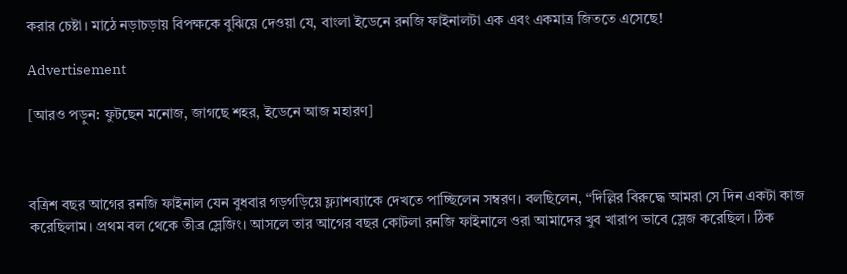করার চেষ্টা। মাঠে নড়াচড়ায় বিপক্ষকে বুঝিয়ে দেওয়া যে, বাংলা ইডেনে রনজি ফাইনালটা এক এবং একমাত্র জিততে এসেছে!

Advertisement

[আরও পড়ুন: ফুটছেন মনোজ, জাগছে শহর, ইডেনে আজ মহারণ]



বত্রিশ বছর আগের রনজি ফাইনাল যেন বুধবার গড়গড়িয়ে ফ্ল‌্যাশব‌্যাকে দেখতে পাচ্ছিলেন সম্বরণ। বলছিলেন, ‘‘দিল্লির বিরুদ্ধে আমরা সে দিন একটা কাজ করেছিলাম। প্রথম বল থেকে তীব্র স্লেজিং। আসলে তার আগের বছর কোটলা রনজি ফাইনালে ওরা আমাদের খুব খারাপ ভাবে স্লেজ করেছিল। ঠিক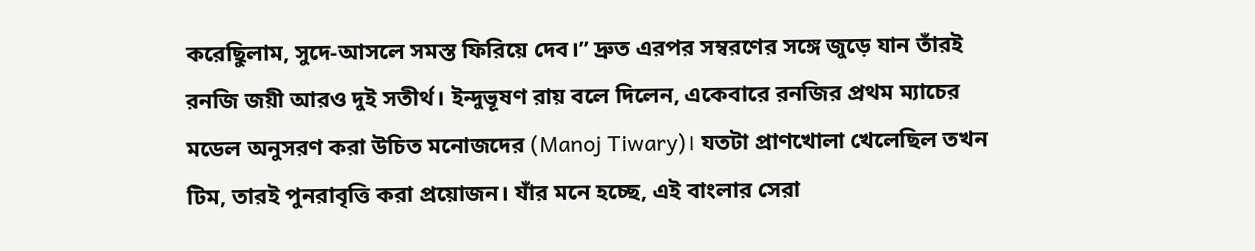করেছিুলাম, সুদে-আসলে সমস্ত ফিরিয়ে দেব।’’ দ্রুত এরপর সম্বরণের সঙ্গে জুড়ে যান তাঁরই রনজি জয়ী আরও দুই সতীর্থ। ইন্দুভূষণ রায় বলে দিলেন, একেবারে রনজির প্রথম ম‌্যাচের মডেল অনুসরণ করা উচিত মনোজদের (Manoj Tiwary)। যতটা প্রাণখোলা খেলেছিল তখন টিম, তারই পুনরাবৃত্তি করা প্রয়োজন। যাঁর মনে হচ্ছে, এই বাংলার সেরা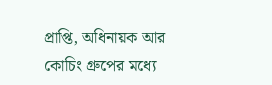প্রাপ্তি, অধিনায়ক আর কোচিং গ্রুপের মধ‌্যে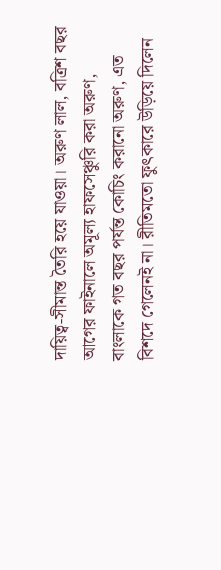দায়িত্ব-সীমান্ত তৈরি হয়ে যাওয়া। অরুণ লাল, বত্রিশ বছর আগের ফাইনালে অমূল‌্য হাফসেঞ্চুরি করা অরুণ, বাংলাকে গত বছর পর্যন্ত কোচিং করানো অরুণ, এত বিশদে গেলেনই না। রীতিমতো ফুৎকারে উড়িয়ে দিলেন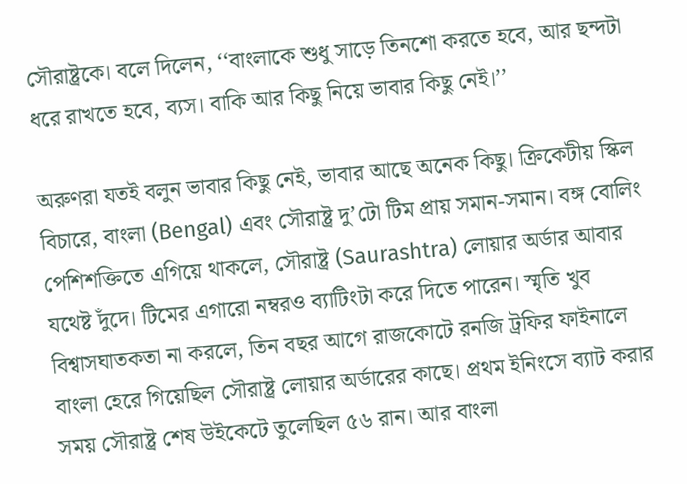সৌরাষ্ট্রকে। বলে দিলেন, ‘‘বাংলাকে শুধু সাড়ে তিনশো করতে হবে, আর ছন্দটা ধরে রাখতে হবে, ব‌্যস। বাকি আর কিছু নিয়ে ভাবার কিছু নেই।’’

অরুণরা যতই বলুন ভাবার কিছু নেই, ভাবার আছে অনেক কিছু। ক্রিকেটীয় স্কিল বিচারে, বাংলা (Bengal) এবং সৌরাষ্ট্র দু’টো টিম প্রায় সমান-সমান। বঙ্গ বোলিং পেশিশক্তিতে এগিয়ে থাকলে, সৌরাষ্ট্র (Saurashtra) লোয়ার অর্ডার আবার যথেষ্ট দুঁদে। টিমের এগারো নম্বরও ব‌্যাটিংটা করে দিতে পারেন। স্মৃতি খুব বিশ্বাসঘাতকতা না করলে, তিন বছর আগে রাজকোটে রনজি ট্রফির ফাইনালে বাংলা হেরে গিয়েছিল সৌরাষ্ট্র লোয়ার অর্ডারের কাছে। প্রথম ইনিংসে ব‌্যাট করার সময় সৌরাষ্ট্র শেষ উইকেটে তুলেছিল ৫৬ রান। আর বাংলা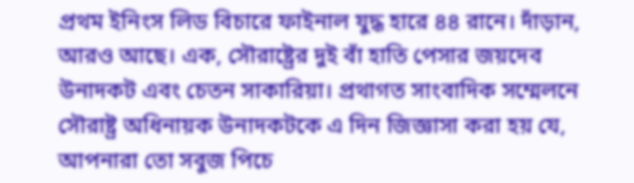প্রথম ইনিংস লিড বিচারে ফাইনাল যুদ্ধ হারে ৪৪ রানে। দাঁড়ান, আরও আছে। এক, সৌরাষ্ট্রের দুই বাঁ হাতি পেসার জয়দেব উনাদকট এবং চেতন সাকারিয়া। প্রথাগত সাংবাদিক সম্মেলনে সৌরাষ্ট্র অধিনায়ক উনাদকটকে এ দিন জিজ্ঞাসা করা হয় যে, আপনারা তো সবুজ পিচে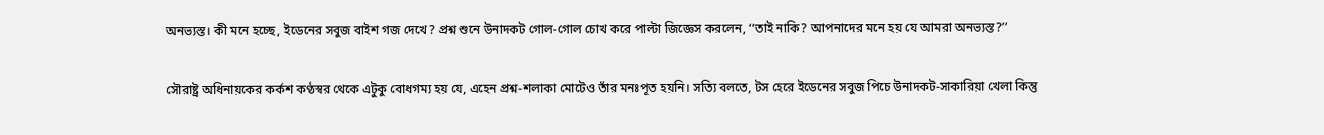অনভ‌্যস্ত। কী মনে হচ্ছে, ইডেনের সবুজ বাইশ গজ দেখে? প্রশ্ন শুনে উনাদকট গোল-গোল চোখ করে পাল্টা জিজ্ঞেস করলেন, ‘‘তাই নাকি? আপনাদের মনে হয় যে আমরা অনভ‌্যস্ত?’’

সৌরাষ্ট্র অধিনায়কের কর্কশ কণ্ঠস্বর থেকে এটুকু বোধগম‌্য হয় যে, এহেন প্রশ্ন-শলাকা মোটেও তাঁর মনঃপূত হয়নি। সত‌্যি বলতে, টস হেরে ইডেনের সবুজ পিচে উনাদকট-সাকারিয়া খেলা কিন্তু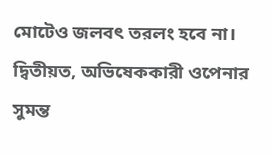মোটেও জলবৎ তরলং হবে না। দ্বিতীয়ত, অভিষেককারী ওপেনার সুমন্ত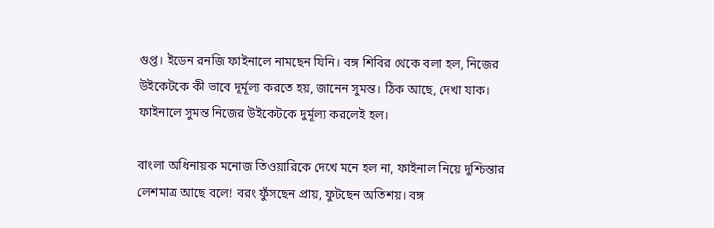গুপ্ত। ইডেন রনজি ফাইনালে নামছেন যিনি। বঙ্গ শিবির থেকে বলা হল, নিজের উইকেটকে কী ভাবে দূর্মূল‌্য করতে হয়, জানেন সুমন্ত। ঠিক আছে, দেখা যাক। ফাইনালে সুমন্ত নিজের উইকেটকে দুর্মূল‌্য করলেই হল।

বাংলা অধিনায়ক মনোজ তিওয়ারিকে দেখে মনে হল না, ফাইনাল নিয়ে দুশ্চিন্তার লেশমাত্র আছে বলে! বরং ফুঁসছেন প্রায়, ফুটছেন অতিশয়। বঙ্গ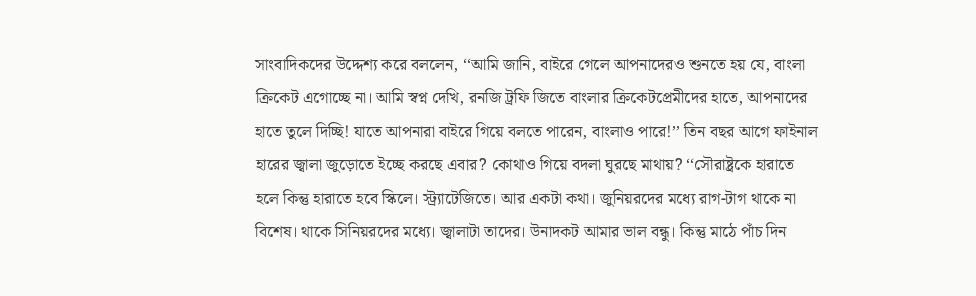সাংবাদিকদের উদ্দেশ‌্য করে বললেন, ‘‘আমি জানি, বাইরে গেলে আপনাদেরও শুনতে হয় যে, বাংলা ক্রিকেট এগোচ্ছে না। আমি স্বপ্ন দেখি, রনজি ট্রফি জিতে বাংলার ক্রিকেটপ্রেমীদের হাতে, আপনাদের হাতে তুলে দিচ্ছি! যাতে আপনারা বাইরে গিয়ে বলতে পারেন, বাংলাও পারে!’’ তিন বছর আগে ফাইনাল হারের জ্বালা জুড়োতে ইচ্ছে করছে এবার? কোথাও গিয়ে বদলা ঘুরছে মাথায়? ‘‘সৌরাষ্ট্রকে হারাতে হলে কিন্তু হারাতে হবে স্কিলে। স্ট্র‌্যাটেজিতে। আর একটা কথা। জুনিয়রদের মধ‌্যে রাগ-টাগ থাকে না বিশেষ। থাকে সিনিয়রদের মধ‌্যে। জ্বালাটা তাদের। উনাদকট আমার ভাল বন্ধু। কিন্তু মাঠে পাঁচ দিন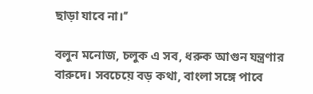ছাড়া যাবে না।’’

বলুন মনোজ, চলুক এ সব, ধরুক আগুন যন্ত্রণার বারুদে। সবচেয়ে বড় কথা, বাংলা সঙ্গে পাবে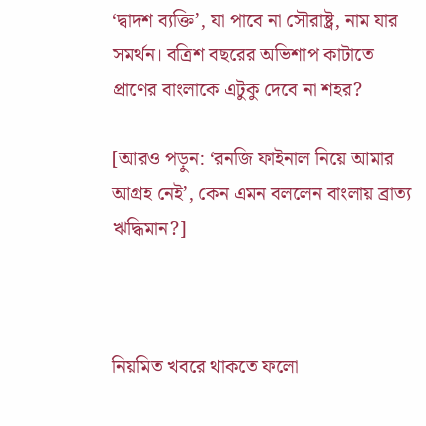‘দ্বাদশ ব‌্যক্তি’, যা পাবে না সৌরাষ্ট্র, নাম যার সমর্থন। বত্রিশ বছরের অভিশাপ কাটাতে প্রাণের বাংলাকে এটুকু দেবে না শহর?

[আরও পড়ুন: ‘রনজি ফাইনাল নিয়ে আমার আগ্রহ নেই’, কেন এমন বললেন বাংলায় ব্রাত্য ঋদ্ধিমান?]



নিয়মিত খবরে থাকতে ফলো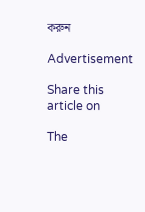করুন

Advertisement

Share this article on

The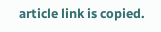article link is copied.